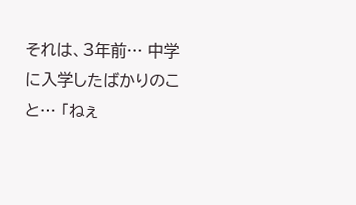それは、3年前… 中学に入学したばかりのこと… 「ねぇ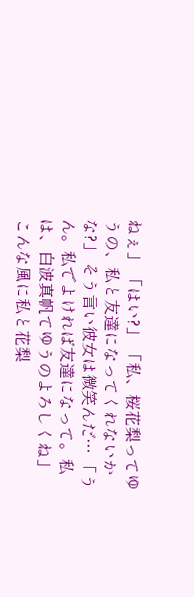ねぇ」 「はい?」 「私、桜花梨ってゆうの、私と友達になってくれないかな?」 そう言い彼女は微笑んだ… 「うん。私でよければ友達になって。私は、白波真帆てゆうのよろしくね」 こんな風に私と花梨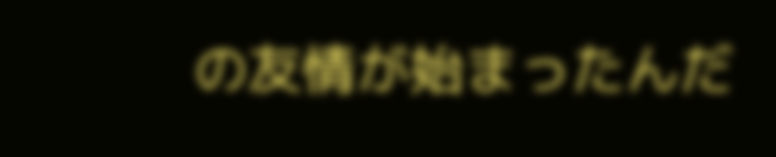の友情が始まったんだ